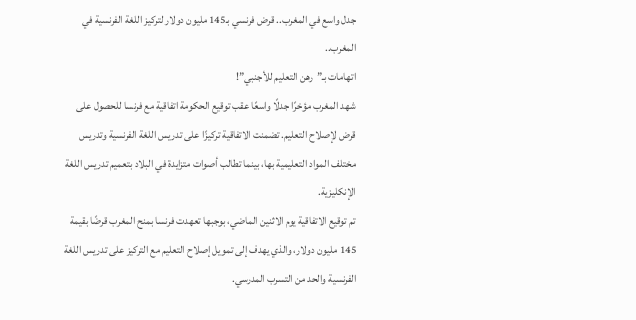جدل واسع في المغرب.. قرض فرنسي بـ145 مليون دولار لتركيز اللغة الفرنسية في المغرب..
اتهامات بـ”رهن التعليم للأجنبي”!
شهد المغرب مؤخرًا جدلًا واسعًا عقب توقيع الحكومة اتفاقية مع فرنسا للحصول على قرض لإصلاح التعليم. تضمنت الاتفاقية تركيزًا على تدريس اللغة الفرنسية وتدريس مختلف المواد التعليمية بها، بينما تطالب أصوات متزايدة في البلاد بتعميم تدريس اللغة الإنكليزية.
تم توقيع الاتفاقية يوم الاثنين الماضي، بوجبها تعهدت فرنسا بمنح المغرب قرضًا بقيمة 145 مليون دولار، والذي يهدف إلى تمويل إصلاح التعليم مع التركيز على تدريس اللغة الفرنسية والحد من التسرب المدرسي.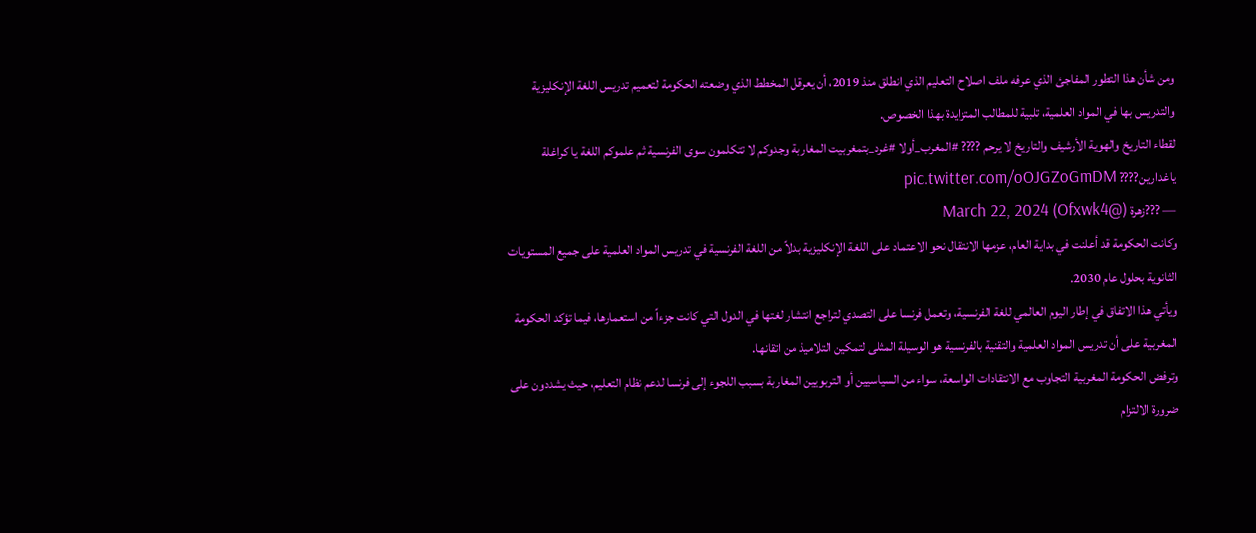ومن شأن هذا التطور المفاجئ الذي عرفه ملف اصلاح التعليم الذي انطلق منذ 2019، أن يعرقل المخطط الذي وضعته الحكومة لتعميم تدريس اللغة الإنكليزية والتدريس بها في المواد العلمية، تلبية للمطالب المتزايدة بهذا الخصوص.
لقطاء التاريخ والهوية الأرشيف والتاريخ لا يرحم ???? #المغرب_أولا #غرد_بتمغربيت المغاربة وجدوكم لا تتكلمون سوى الفرنسية ثم علموكم اللغة يا كراغلة ياغدارين???? pic.twitter.com/oOJGZoGmDM
— ???زهرة (@Ofxwk4) March 22, 2024
وكانت الحكومة قد أعلنت في بداية العام، عزمها الانتقال نحو الاعتماد على اللغة الإنكليزية بدلاً من اللغة الفرنسية في تدريس المواد العلمية على جميع المستويات الثانوية بحلول عام 2030.
ويأتي هذا الاتفاق في إطار اليوم العالمي للغة الفرنسية، وتعمل فرنسا على التصدي لتراجع انتشار لغتها في الدول التي كانت جزءاً من استعمارها، فيما تؤكد الحكومة المغربية على أن تدريس المواد العلمية والتقنية بالفرنسية هو الوسيلة المثلى لتمكين التلاميذ من اتقانها.
وترفض الحكومة المغربية التجاوب مع الانتقادات الواسعة، سواء من السياسيين أو التربويين المغاربة بسبب اللجوء إلى فرنسا لدعم نظام التعليم، حيث يشددون على ضرورة الالتزام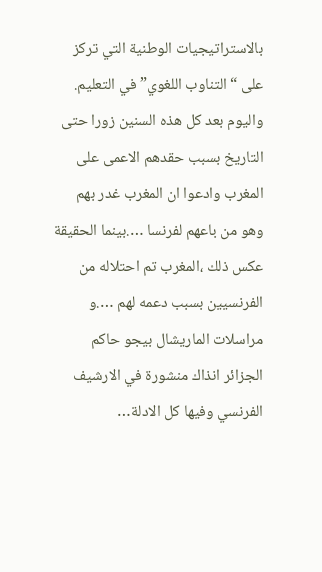بالاستراتيجيات الوطنية التي تركز على “التناوب اللغوي” في التعليم.
واليوم بعد كل هذه السنين زورا حتى التاريخ بسبب حقدهم الاعمى على المغرب وادعوا ان المغرب غدر بهم وهو من باعهم لفرنسا ….بينما الحقيقة عكس ذلك ،المغرب تم احتلاله من الفرنسيين بسبب دعمه لهم ….و مراسلات الماريشال بيجو حاكم الجزائر انذاك منشورة في الارشيف الفرنسي وفيها كل الادلة…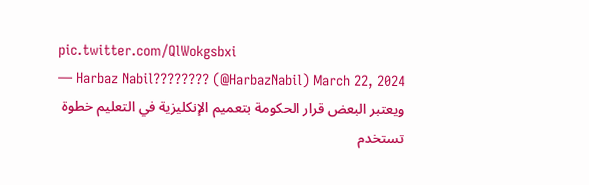pic.twitter.com/QlWokgsbxi
— Harbaz Nabil???????? (@HarbazNabil) March 22, 2024
ويعتبر البعض قرار الحكومة بتعميم الإنكليزية في التعليم خطوة تستخدم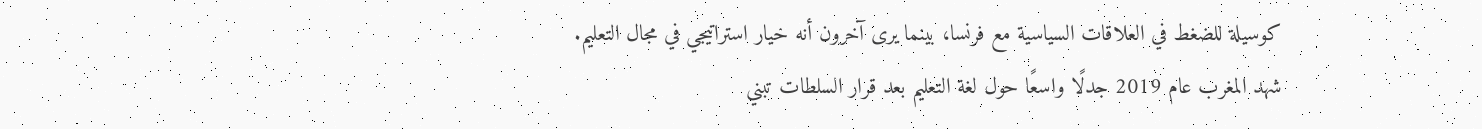كوسيلة للضغط في العلاقات السياسية مع فرنسا، بينما يرى آخرون أنه خيار استراتيجي في مجال التعليم.
شهد المغرب عام 2019 جدلًا واسعًا حول لغة التعليم بعد قرار السلطات تبني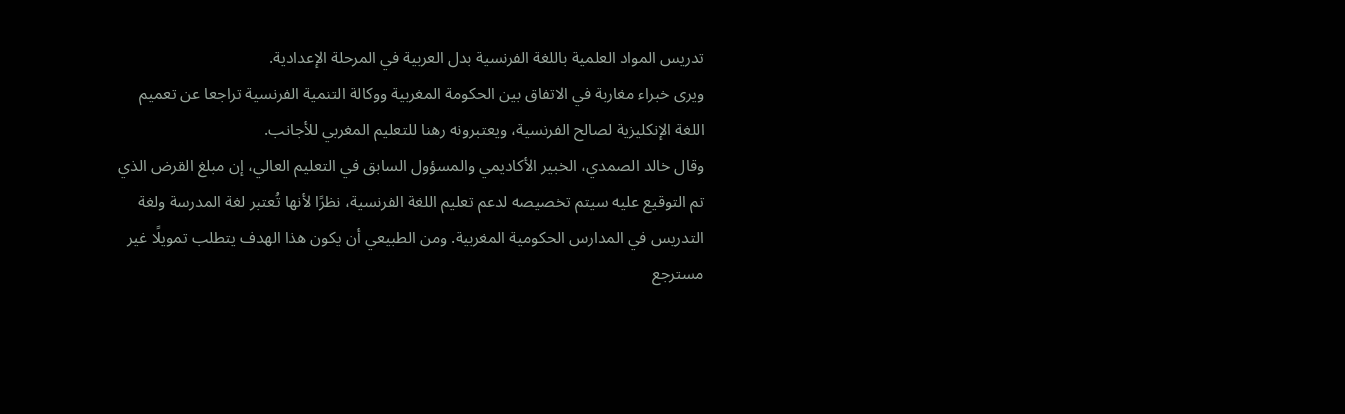تدريس المواد العلمية باللغة الفرنسية بدل العربية في المرحلة الإعدادية.
ويرى خبراء مغاربة في الاتفاق بين الحكومة المغربية ووكالة التنمية الفرنسية تراجعا عن تعميم اللغة الإنكليزية لصالح الفرنسية، ويعتبرونه رهنا للتعليم المغربي للأجانب.
وقال خالد الصمدي، الخبير الأكاديمي والمسؤول السابق في التعليم العالي، إن مبلغ القرض الذي تم التوقيع عليه سيتم تخصيصه لدعم تعليم اللغة الفرنسية، نظرًا لأنها تُعتبر لغة المدرسة ولغة التدريس في المدارس الحكومية المغربية. ومن الطبيعي أن يكون هذا الهدف يتطلب تمويلًا غير مسترجع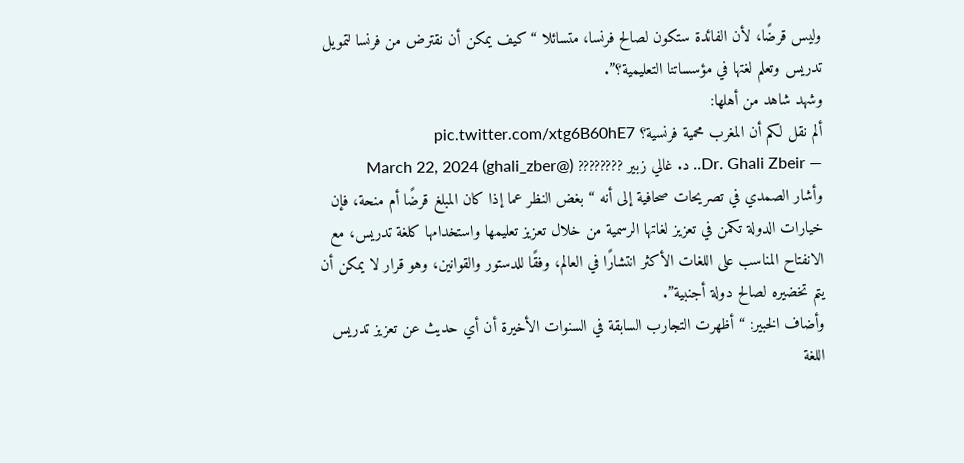وليس قرضًا، لأن الفائدة ستكون لصالح فرنسا، متسائلا “كيف يمكن أن نقترض من فرنسا لتمويل تدريس وتعلم لغتها في مؤسساتنا التعليمية؟”.
وشهد شاهد من أهلها:
ألم نقل لكم أن المغرب محمية فرنسية؟ pic.twitter.com/xtg6B60hE7
— Dr. Ghali Zbeir.. د. غالي زبير ???????? (@ghali_zber) March 22, 2024
وأشار الصمدي في تصريحات صحافية إلى أنه “بغض النظر عما إذا كان المبلغ قرضًا أم منحة، فإن خيارات الدولة تكمن في تعزيز لغاتها الرسمية من خلال تعزيز تعليمها واستخدامها كلغة تدريس، مع الانفتاح المناسب على اللغات الأكثر انتشارًا في العالم، وفقًا للدستور والقوانين، وهو قرار لا يمكن أن يتم تخضيره لصالح دولة أجنبية”.
وأضاف الخبير: “أظهرت التجارب السابقة في السنوات الأخيرة أن أي حديث عن تعزيز تدريس اللغة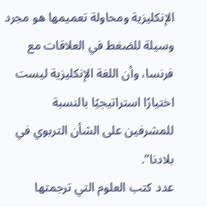الإنكليزية ومحاولة تعميمها هو مجرد وسيلة للضغط في العلاقات مع فرنسا، وأن اللغة الإنكليزية ليست اختيارًا استراتيجيًا بالنسبة للمشرفين على الشأن التربوي في بلادنا”.
عدد كتب العلوم التي ترجمتها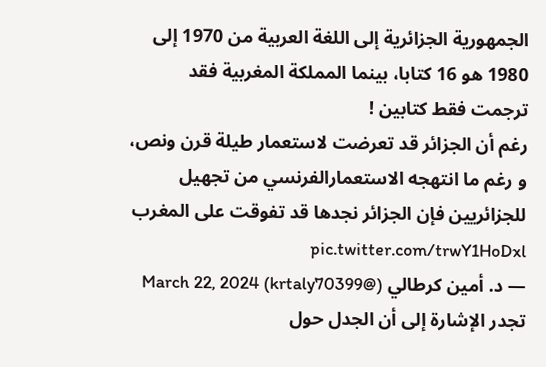الجمهورية الجزائرية إلى اللغة العربية من 1970 إلى 1980 هو 16 كتابا، بينما المملكة المغربية فقد ترجمت فقط كتابين !
رغم أن الجزائر قد تعرضت لاستعمار طيلة قرن ونص، و رغم ما انتهجه الاستعمارالفرنسي من تجهيل للجزائريين فإن الجزائر نجدها قد تفوقت على المغرب pic.twitter.com/trwY1HoDxl
— د. أمين كرطالي (@krtaly70399) March 22, 2024
تجدر الإشارة إلى أن الجدل حول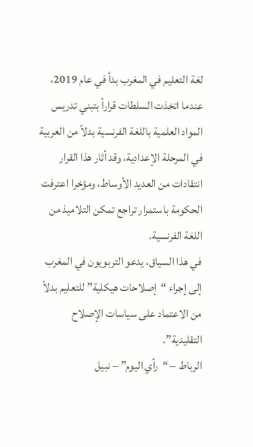لغة التعليم في المغرب بدأ في عام 2019، عندما اتخذت السلطات قراراً بتبني تدريس المواد العلمية باللغة الفرنسية بدلاً من العربية في المرحلة الإعدادية، وقد أثار هذا القرار انتقادات من العديد الأوساط، ومؤخرا اعترفت الحكومة باستمرار تراجع تمكن التلاميذ من اللغة الفرنسية.
في هذا السياق، يدعو التربويون في المغرب إلى إجراء “إصلاحات هيكلية” للتعليم بدلاً من الاعتماد على سياسات الإصلاح التقليدية”.
الرباط – “رأي اليوم” – نبيل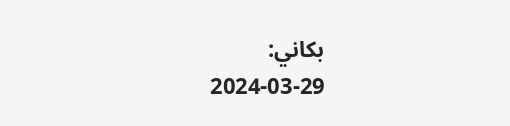بكاني:
2024-03-29